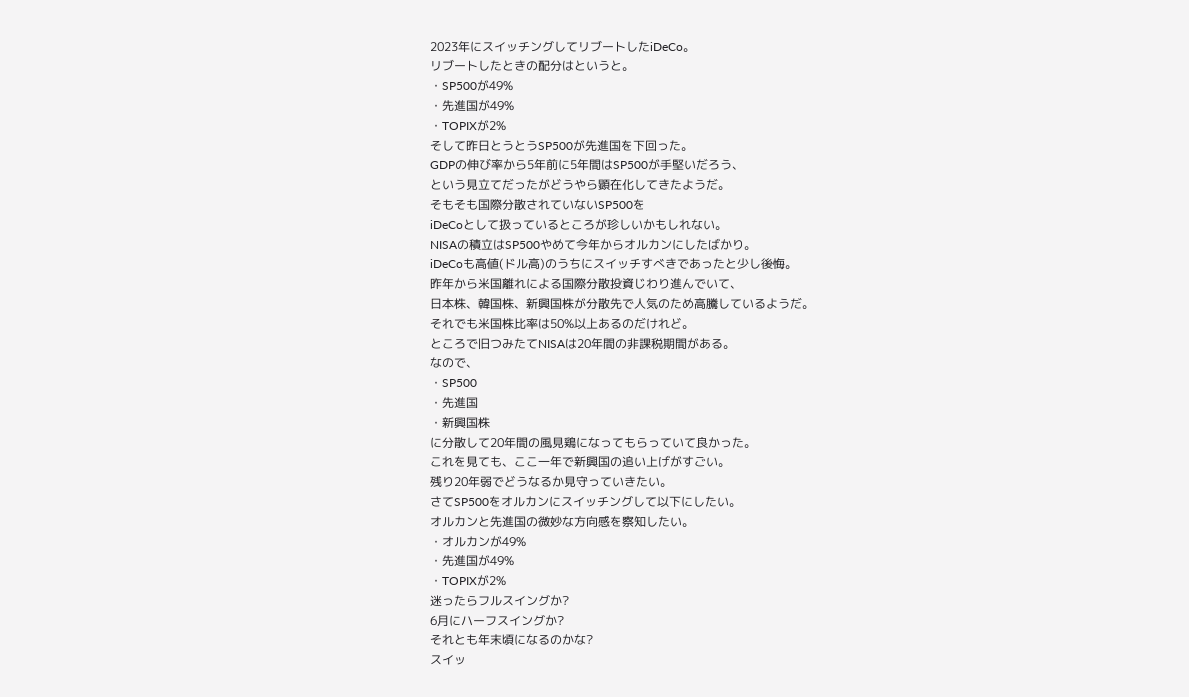2023年にスイッチングしてリブートしたiDeCo。
リブートしたときの配分はというと。
・SP500が49%
・先進国が49%
・TOPIXが2%
そして昨日とうとうSP500が先進国を下回った。
GDPの伸び率から5年前に5年間はSP500が手堅いだろう、
という見立てだったがどうやら顕在化してきたようだ。
そもそも国際分散されていないSP500を
iDeCoとして扱っているところが珍しいかもしれない。
NISAの積立はSP500やめて今年からオルカンにしたばかり。
iDeCoも高値(ドル高)のうちにスイッチすべきであったと少し後悔。
昨年から米国離れによる国際分散投資じわり進んでいて、
日本株、韓国株、新興国株が分散先で人気のため高騰しているようだ。
それでも米国株比率は50%以上あるのだけれど。
ところで旧つみたてNISAは20年間の非課税期間がある。
なので、
・SP500
・先進国
・新興国株
に分散して20年間の風見鶏になってもらっていて良かった。
これを見ても、ここ一年で新興国の追い上げがすごい。
残り20年弱でどうなるか見守っていきたい。
さてSP500をオルカンにスイッチングして以下にしたい。
オルカンと先進国の微妙な方向感を察知したい。
・オルカンが49%
・先進国が49%
・TOPIXが2%
迷ったらフルスイングか?
6月にハーフスイングか?
それとも年末頃になるのかな?
スイッ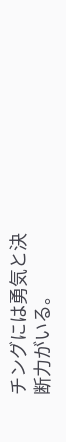チングには勇気と決断力がいる。